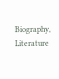Biography, Literature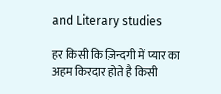and Literary studies

हर किसी कि ज़िन्दगी में प्यार का अहम किरदार होते है किसी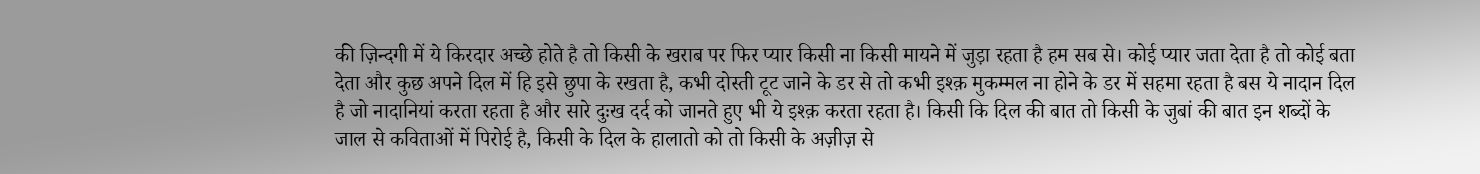की ज़िन्दगी में ये किरदार अच्छे होते है तो किसी के खराब पर फिर प्यार किसी ना किसी मायने में जुड़ा रहता है हम सब से। कोई प्यार जता देता है तो कोई बता देता और कुछ अपने दिल में हि इसे छुपा के रखता है, कभी दोस्ती टूट जाने के डर से तो कभी इश्क़ मुकम्मल ना होने के डर में सहमा रहता है बस ये नादान दिल है जो नादानियां करता रहता है और सारे दुःख दर्द को जानते हुए भी ये इश्क़ करता रहता है। किसी कि दिल की बात तो किसी के जुबां की बात इन शब्दों के जाल से कविताओं में पिरोई है, किसी के दिल के हालातो को तो किसी के अज़ीज़ से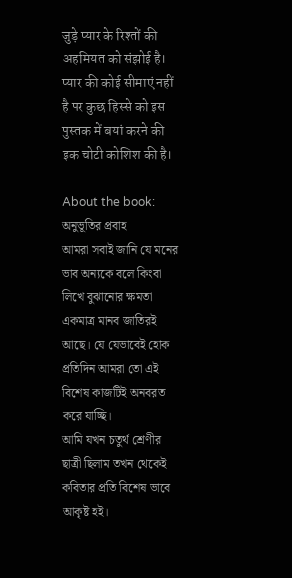जुड़े प्यार के रिश्तों की अहमियत को संझोई है। प्यार की कोई सीमाएं नहीं है पर कुछ हिस्से को इस पुस्तक में बयां करने की इक चोटी कोशिश की है।

About the book:
অনুভূতির প্রবাহ
আমরা সবাই জানি যে মনের ভাব অন্যকে বলে কিংবা লিখে বুঝানোর ক্ষমতা একমাত্র মানব জাতিরই আছে। যে যেভাবেই হোক প্রতিদিন আমরা তো এই বিশেষ কাজটিই অনবরত করে যাচ্ছি।
আমি যখন চতুর্থ শ্রেণীর ছাত্রী ছিলাম তখন থেকেই কবিতার প্রতি বিশেষ ভাবে আকৃষ্ট হই।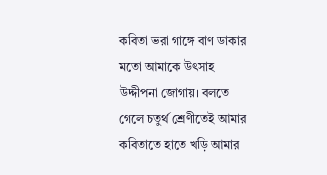কবিতা ভরা গাঙ্গে বাণ ডাকার মতো আমাকে উৎসাহ উদ্দীপনা জোগায়। বলতে গেলে চতুর্থ শ্রেণীতেই আমার কবিতাতে হাতে খড়ি আমার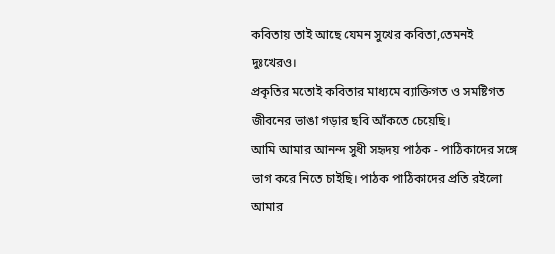কবিতায় তাই আছে যেমন সুখের কবিতা,তেমনই দুঃখেরও।
প্রকৃতির মতোই কবিতার মাধ্যমে ব্যাক্তিগত ও সমষ্টিগত জীবনের ভাঙা গড়ার ছবি আঁকতে চেয়েছি।
আমি আমার আনন্দ সুধী সহৃদয় পাঠক - পাঠিকাদের সঙ্গে ভাগ করে নিতে চাইছি। পাঠক পাঠিকাদের প্রতি রইলো আমার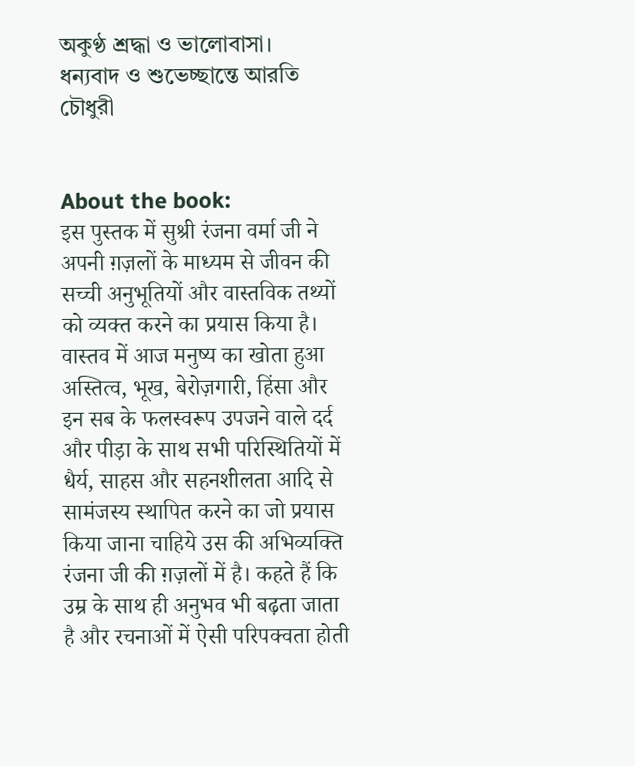অকুণ্ঠ শ্রদ্ধা ও ভালোবাসা।
ধন্যবাদ ও শুভেচ্ছান্তে আরতি চৌধুরী


About the book:
इस पुस्तक में सुश्री रंजना वर्मा जी ने अपनी ग़ज़लों के माध्यम से जीवन की सच्ची अनुभूतियों और वास्तविक तथ्यों को व्यक्त करने का प्रयास किया है। वास्तव में आज मनुष्य का खोता हुआ अस्तित्व, भूख, बेरोज़गारी, हिंसा और इन सब के फलस्वरूप उपजने वाले दर्द और पीड़ा के साथ सभी परिस्थितियों में धैर्य, साहस और सहनशीलता आदि से सामंजस्य स्थापित करने का जो प्रयास किया जाना चाहिये उस की अभिव्यक्ति रंजना जी की ग़ज़लों में है। कहते हैं कि उम्र के साथ ही अनुभव भी बढ़ता जाता है और रचनाओं में ऐसी परिपक्वता होती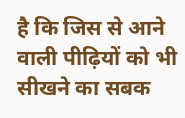है कि जिस से आने वाली पीढ़ियों को भी सीखने का सबक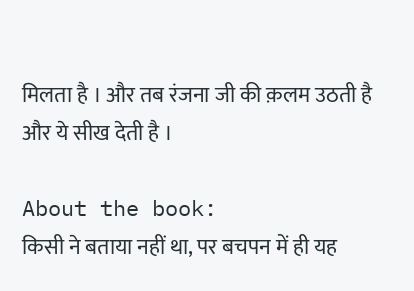मिलता है । और तब रंजना जी की क़लम उठती है और ये सीख देती है ।

About the book:
किसी ने बताया नहीं था, पर बचपन में ही यह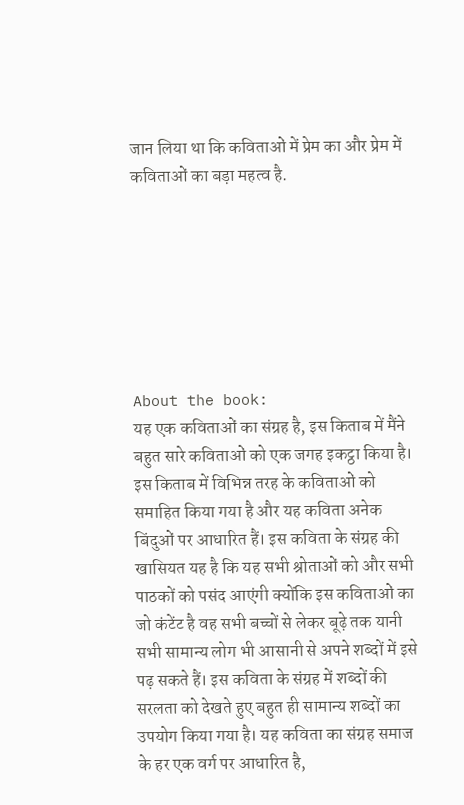जान लिया था कि कविताओं में प्रेम का और प्रेम में कविताओं का बड़ा महत्व है.







About the book:
यह एक कविताओं का संग्रह है, इस किताब में मैंने बहुत सारे कविताओं को एक जगह इकट्ठा किया है। इस किताब में विभिन्न तरह के कविताओं को समाहित किया गया है और यह कविता अनेक बिंदुओं पर आधारित हैं। इस कविता के संग्रह की खासियत यह है कि यह सभी श्रोताओं को और सभी पाठकों को पसंद आएंगी क्योंकि इस कविताओं का जो कंटेंट है वह सभी बच्चों से लेकर बूढ़े तक यानी सभी सामान्य लोग भी आसानी से अपने शब्दों में इसे पढ़ सकते हैं। इस कविता के संग्रह में शब्दों की सरलता को देखते हुए बहुत ही सामान्य शब्दों का उपयोग किया गया है। यह कविता का संग्रह समाज के हर एक वर्ग पर आधारित है,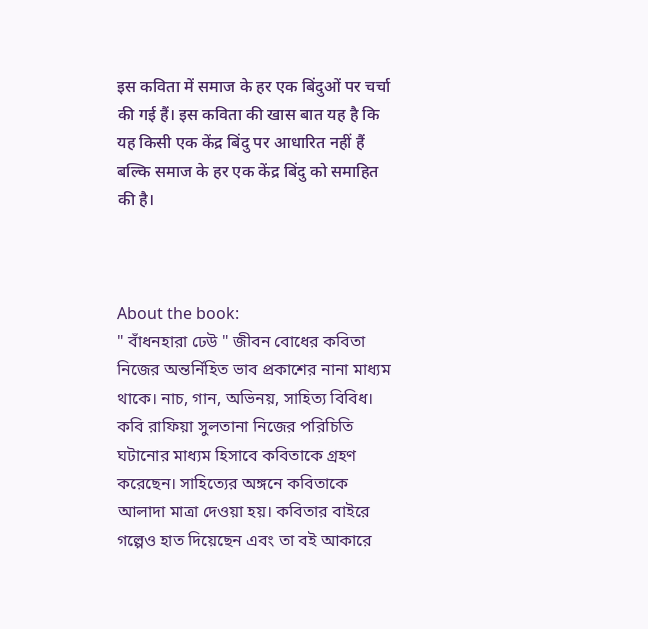इस कविता में समाज के हर एक बिंदुओं पर चर्चा की गई हैं। इस कविता की खास बात यह है कि यह किसी एक केंद्र बिंदु पर आधारित नहीं हैं बल्कि समाज के हर एक केंद्र बिंदु को समाहित की है।



About the book:
" বাঁধনহারা ঢেউ " জীবন বোধের কবিতা
নিজের অন্তর্নিহিত ভাব প্রকাশের নানা মাধ্যম থাকে। নাচ, গান, অভিনয়, সাহিত্য বিবিধ। কবি রাফিয়া সুলতানা নিজের পরিচিতি ঘটানোর মাধ্যম হিসাবে কবিতাকে গ্রহণ করেছেন। সাহিত্যের অঙ্গনে কবিতাকে আলাদা মাত্রা দেওয়া হয়। কবিতার বাইরে গল্পেও হাত দিয়েছেন এবং তা বই আকারে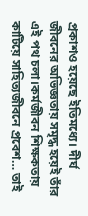প্রকাশও হয়েছে ইতিমধ্যে। দীর্ঘ জীবনের অভিজ্ঞতায় সমৃদ্ধ হয়েই তাঁর এই পথ চলা।কর্মজীবন শিক্ষকতায় কাটিয়ে সাহিত্যজীবনে প্রবেশ… তাই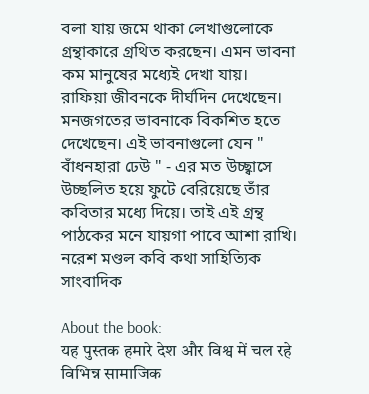বলা যায় জমে থাকা লেখাগুলোকে গ্রন্থাকারে গ্রথিত করছেন। এমন ভাবনা কম মানুষের মধ্যেই দেখা যায়।
রাফিয়া জীবনকে দীর্ঘদিন দেখেছেন। মনজগতের ভাবনাকে বিকশিত হতে দেখেছেন। এই ভাবনাগুলো যেন " বাঁধনহারা ঢেউ " - এর মত উচ্ছ্বাসে উচ্ছলিত হয়ে ফুটে বেরিয়েছে তাঁর কবিতার মধ্যে দিয়ে। তাই এই গ্রন্থ পাঠকের মনে যায়গা পাবে আশা রাখি।
নরেশ মণ্ডল কবি কথা সাহিত্যিক সাংবাদিক

About the book:
यह पुस्तक हमारे देश और विश्व में चल रहे विभिन्न सामाजिक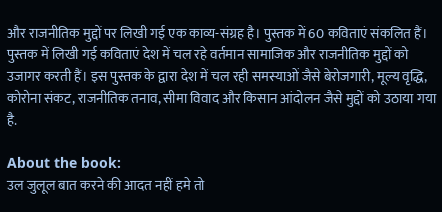और राजनीतिक मुद्दों पर लिखी गई एक काव्य-संग्रह है। पुस्तक में 60 कविताएं संकलित हैं। पुस्तक में लिखी गई कविताएं देश में चल रहे वर्तमान सामाजिक और राजनीतिक मुद्दों को उजागर करती हैं। इस पुस्तक के द्वारा देश में चल रही समस्याओं जैसे बेरोजगारी, मूल्य वृद्धि, कोरोना संकट, राजनीतिक तनाव, सीमा विवाद और किसान आंदोलन जैसे मुद्दों को उठाया गया है.

About the book:
उल जुलूल बात करने की आदत नहीं हमे तो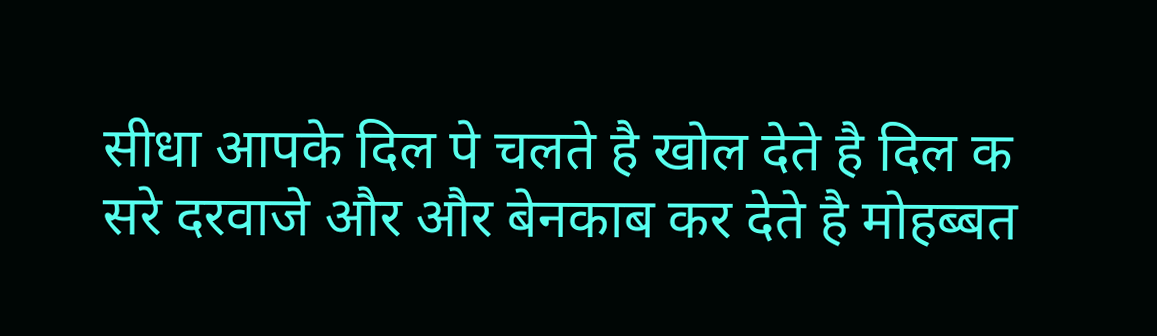सीधा आपके दिल पे चलते है खोल देते है दिल क सरे दरवाजे और और बेनकाब कर देते है मोहब्बत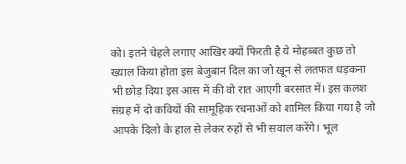को। इतने चेहले लगाए आखिर क्यों फिरती है ये मोहब्बत कुछ तो ख्याल किया होता इस बेजुबान दिल का जो खून से लतफत धड़कना भी छोड़ दिया इस आस में की वो रात आएगी बरसात में। इस कलश संग्रह में दो कवियों की सामूहिक रचनाओं को शामिल किया गया है जो आपके दिलो के हाल से लेकर रुहों से भी सवाल करेंगे। भूल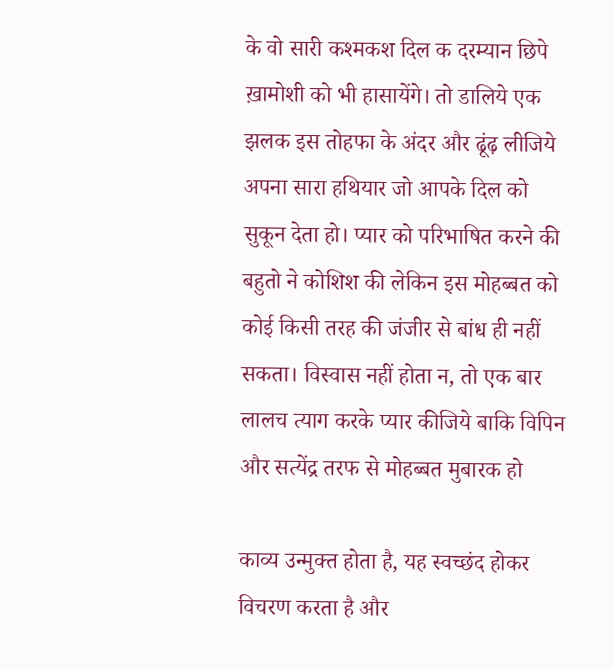के वो सारी कश्मकश दिल क दरम्यान छिपे ख़ामोशी को भी हासायेंगे। तो डालिये एक झलक इस तोहफा के अंदर और ढूंढ़ लीजिये अपना सारा हथियार जो आपके दिल को सुकून देता हो। प्यार को परिभाषित करने की बहुतो ने कोशिश की लेकिन इस मोहब्बत को कोई किसी तरह की जंजीर से बांध ही नहीं सकता। विस्वास नहीं होता न, तो एक बार लालच त्याग करके प्यार कीजिये बाकि विपिन और सत्येंद्र तरफ से मोहब्बत मुबारक हो

काव्य उन्मुक्त होता है, यह स्वच्छंद होकर विचरण करता है और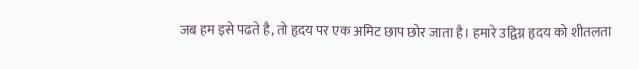जब हम इसे पढते है, तो हृदय पर एक अमिट छाप छोर जाता है। हमारे उद्विग्न हृदय को शीतलता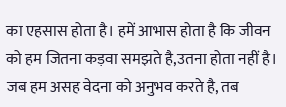का एहसास होता है। हमें आभास होता है कि जीवन को हम जितना कड़वा समझते है,उतना होता नहीं है। जब हम असह वेदना को अनुभव करते है, तब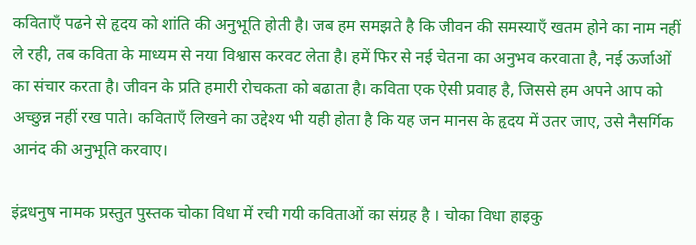कविताएँ पढने से हृदय को शांति की अनुभूति होती है। जब हम समझते है कि जीवन की समस्याएँ खतम होने का नाम नहीं ले रही, तब कविता के माध्यम से नया विश्वास करवट लेता है। हमें फिर से नई चेतना का अनुभव करवाता है, नई ऊर्जाओं का संचार करता है। जीवन के प्रति हमारी रोचकता को बढाता है। कविता एक ऐसी प्रवाह है, जिससे हम अपने आप को अच्छुन्न नहीं रख पाते। कविताएँ लिखने का उद्देश्य भी यही होता है कि यह जन मानस के हृदय में उतर जाए, उसे नैसर्गिक आनंद की अनुभूति करवाए।

इंद्रधनुष नामक प्रस्तुत पुस्तक चोका विधा में रची गयी कविताओं का संग्रह है । चोका विधा हाइकु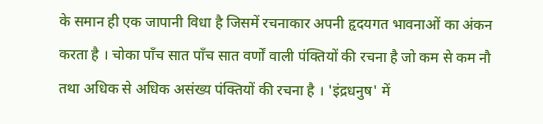के समान ही एक जापानी विधा है जिसमें रचनाकार अपनी हृदयगत भावनाओं का अंकन करता है । चोका पाँच सात पाँच सात वर्णों वाली पंक्तियों की रचना है जो कम से कम नौ तथा अधिक से अधिक असंख्य पंक्तियों की रचना है । 'इंद्रधनुष' में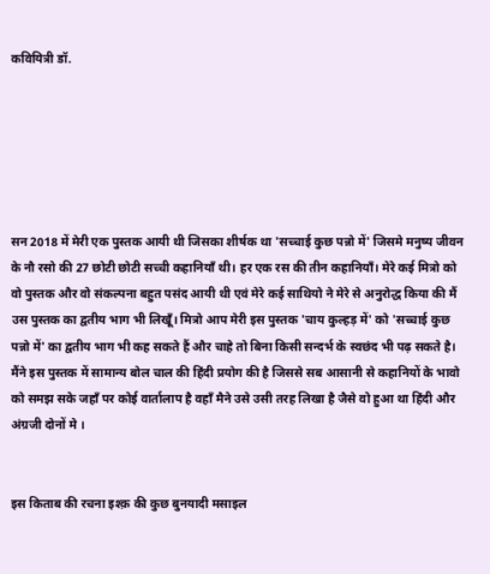कवियित्री डॉ.






सन 2018 में मेरी एक पुस्तक आयी थी जिसका शीर्षक था 'सच्चाई कुछ पन्नो में' जिसमे मनुष्य जीवन के नौ रसो की 27 छोटी छोटी सच्ची कहानियाँ थी। हर एक रस की तीन कहानियाँ। मेरे कई मित्रो को वो पुस्तक और वो संकल्पना बहुत पसंद आयी थी एवं मेरे कई साथियो ने मेरे से अनुरोद्ध किया की मैं उस पुस्तक का द्वतीय भाग भी लिखूँ। मित्रो आप मेरी इस पुस्तक 'चाय कुल्हड़ में' को 'सच्चाई कुछ पन्नो में' का द्वतीय भाग भी कह सकते हैं और चाहे तो बिना किसी सन्दर्भ के स्वछंद भी पढ़ सकते है। मैंने इस पुस्तक में सामान्य बोल चाल की हिंदी प्रयोग की है जिससे सब आसानी से कहानियों के भावो को समझ सके जहाँ पर कोई वार्तालाप है वहाँ मैने उसे उसी तरह लिखा है जैसे वो हुआ था हिंदी और अंग्रजी दोनों मे ।


इस किताब की रचना इश्क़ की कुछ बुनयादी मसाइल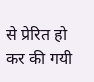से प्रेरित हो कर की गयी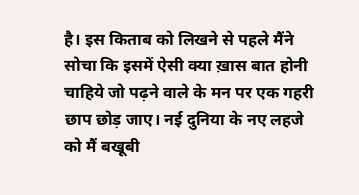है। इस किताब को लिखने से पहले मैंने सोचा कि इसमें ऐसी क्या ख़ास बात होनी चाहिये जो पढ़ने वाले के मन पर एक गहरी छाप छोड़ जाए। नई दुनिया के नए लहजे को मैं बखूबी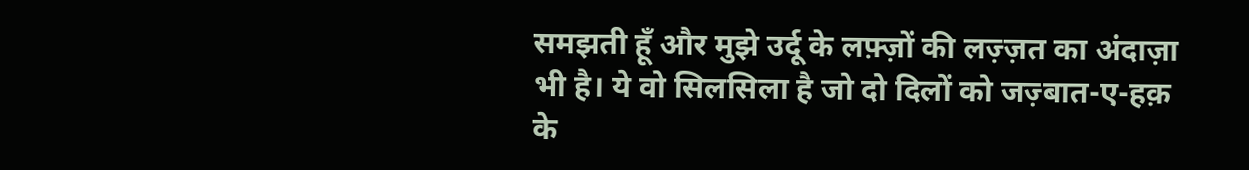समझती हूँ और मुझे उर्दू के लफ़्ज़ों की लज़्ज़त का अंदाज़ा भी है। ये वो सिलसिला है जो दो दिलों को जज़्बात-ए-हक़ के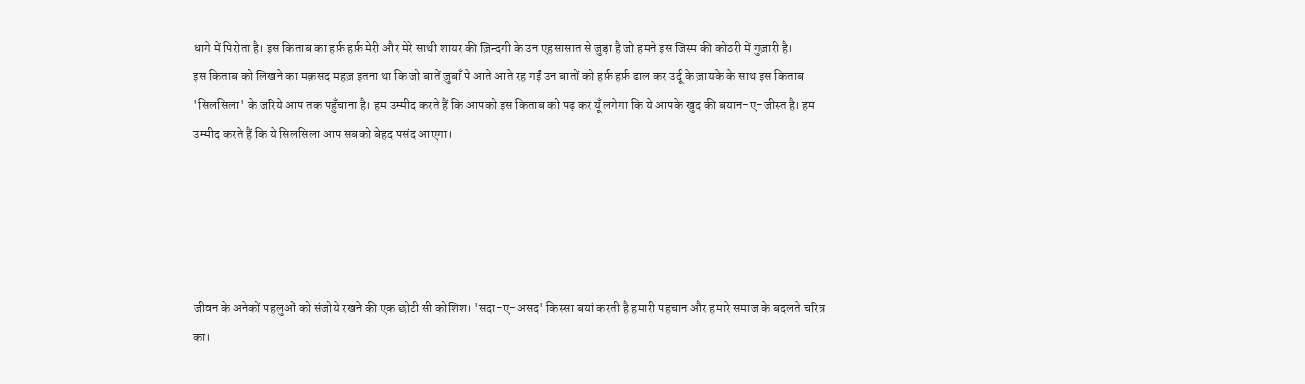धागे में पिरोता है। इस किताब का हर्फ़ हर्फ़ मेरी और मेरे साथी शायर की ज़िन्दगी के उन एहसासात से जुड़ा है जो हमने इस जिस्म की कोठरी में गुज़ारी है।
इस किताब को लिखने का मक़सद महज़ इतना था कि जो बातें ज़ुबाँ पे आते आते रह गईं उन बातों को हर्फ़ हर्फ़ ढाल कर उर्दू के ज़ायके के साथ इस किताब 'सिलसिला' के जरिये आप तक पहुँचाना है। हम उम्मीद करते हैं कि आपको इस किताब को पढ़ कर यूँ लगेगा कि ये आपके खुद की बयान-ए-जीस्त है। हम उम्मीद करते हैं कि ये सिलसिला आप सबको बेहद पसंद आएगा।





जीवन के अनेकों पहलुओं को संजोये रखने की एक छोटी सी कोशिश। 'सदा-ए-असद' किस्सा बयां करती है हमारी पहचान और हमारे समाज के बदलते चरित्र का।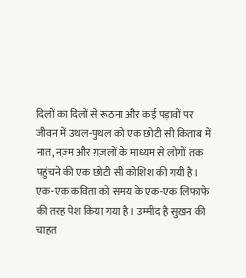दिलों का दिलों से रूठना और कई पड़ावों पर जीवन में उथल-पुथल को एक छोटी सी किताब में नात, नज़्म और ग़ज़लों के माध्यम से लोगों तक पहुंचने की एक छोटी सी कोशिश की गयी है। एक-एक कविता को समय के एक-एक लिफाफे की तरह पेश किया गया है। उम्मीद है सुख़न की चाहत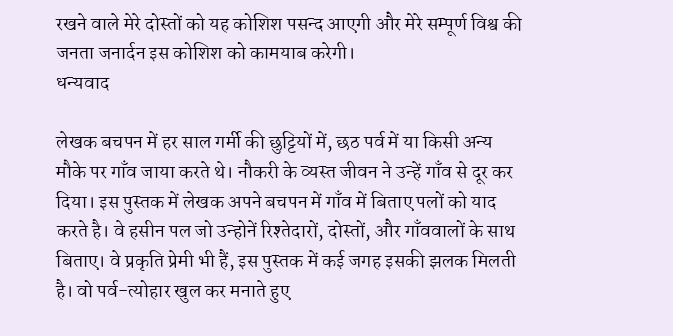रखने वाले मेरे दोस्तों को यह कोशिश पसन्द आएगी और मेरे सम्पूर्ण विश्व की जनता जनार्दन इस कोशिश को कामयाब करेगी।
धन्यवाद

लेखक बचपन में हर साल गर्मी की छुट्टियों में, छठ पर्व में या किसी अन्य मौके पर गाँव जाया करते थे। नौकरी के व्यस्त जीवन ने उन्हें गाँव से दूर कर दिया। इस पुस्तक में लेखक अपने बचपन में गाँव में बिताए पलों को याद करते है। वे हसीन पल जो उन्होनें रिश्तेदारों, दोस्तों, और गाँववालों के साथ बिताए। वे प्रकृति प्रेमी भी हैं, इस पुस्तक में कई जगह इसकी झलक मिलती है। वो पर्व-त्योहार खुल कर मनाते हुए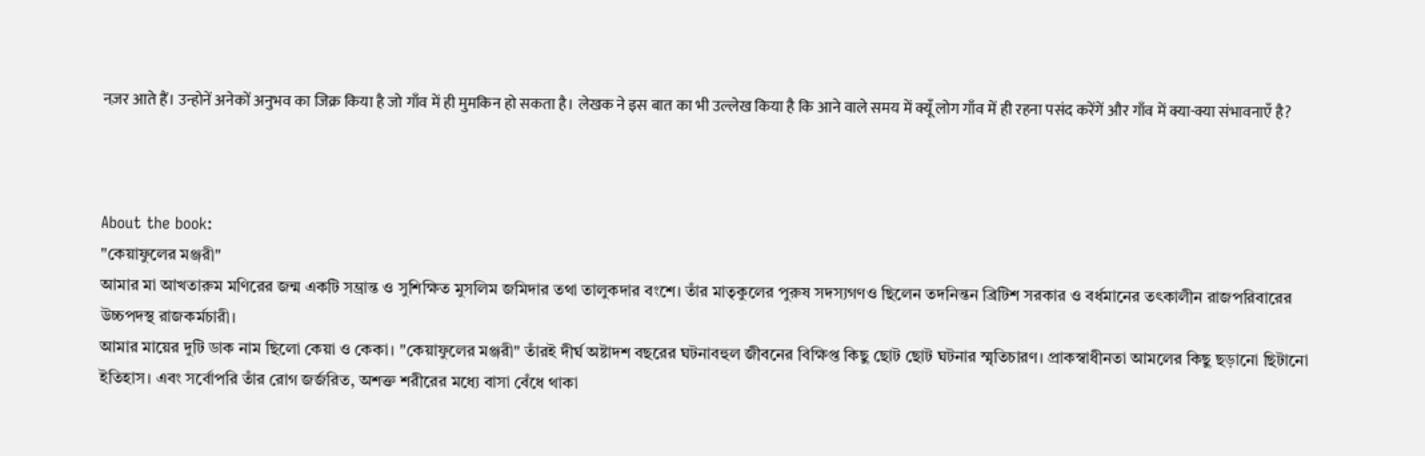नज़र आते हैं। उन्होनें अनेकों अनुभव का जिक्र किया है जो गाँव में ही मुमकिन हो सकता है। लेखक ने इस बात का भी उल्लेख किया है कि आने वाले समय में क्यूँ लोग गाँव में ही रहना पसंद करेंगें और गाँव में क्या-क्या संभावनाएँ है?



About the book:
"কেয়াফুলের মঞ্জরী"
আমার মা আখতারুম মণিরের জন্ম একটি সম্ভ্রান্ত ও সুশিক্ষিত মুসলিম জমিদার তথা তালুকদার বংশে। তাঁর মাতৃকুলের পুরুষ সদস্যগণও ছিলেন তদনিন্তন ব্রিটিশ সরকার ও বর্ধমানের তৎকালীন রাজপরিবারের উচ্চপদস্থ রাজকর্মচারী।
আমার মায়ের দুটি ডাক নাম ছিলো কেয়া ও কেকা। "কেয়াফুলের মঞ্জরী" তাঁরই দীর্ঘ অষ্টাদশ বছরের ঘটনাবহুল জীবনের বিক্ষিপ্ত কিছু ছোট ছোট ঘটনার স্মৃতিচারণ। প্রাকস্বাধীনতা আমলের কিছু ছড়ানো ছিটানো ইতিহাস। এবং সর্বোপরি তাঁর রোগ জর্জরিত, অশক্ত শরীরের মধ্যে বাসা বেঁধে থাকা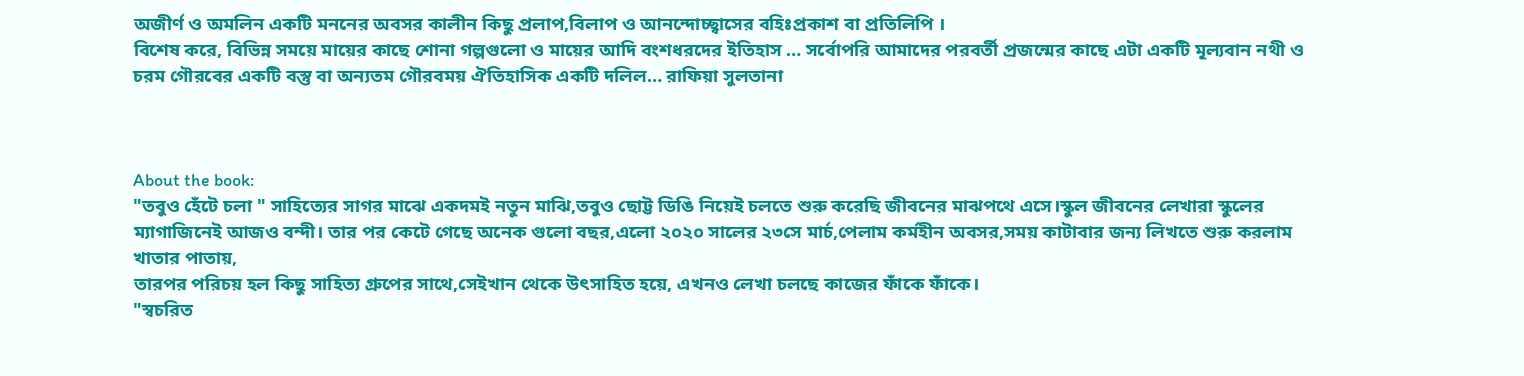অজীর্ণ ও অমলিন একটি মননের অবসর কালীন কিছু প্রলাপ,বিলাপ ও আনন্দোচ্ছ্বাসের বহিঃপ্রকাশ বা প্রতিলিপি ।
বিশেষ করে, বিভিন্ন সময়ে মায়ের কাছে শোনা গল্পগুলো ও মায়ের আদি বংশধরদের ইতিহাস … সর্বোপরি আমাদের পরবর্তী প্রজন্মের কাছে এটা একটি মূল্যবান নথী ও চরম গৌরবের একটি বস্তু বা অন্যতম গৌরবময় ঐতিহাসিক একটি দলিল… রাফিয়া সুলতানা



About the book:
"তবুও হেঁটে চলা " সাহিত্যের সাগর মাঝে একদমই নতুন মাঝি,তবুও ছোট্ট ডিঙি নিয়েই চলতে শুরু করেছি জীবনের মাঝপথে এসে।স্কুল জীবনের লেখারা স্কুলের ম্যাগাজিনেই আজও বন্দী। তার পর কেটে গেছে অনেক গুলো বছর,এলো ২০২০ সালের ২৩সে মার্চ,পেলাম কর্মহীন অবসর,সময় কাটাবার জন্য লিখতে শুরু করলাম খাতার পাতায়,
তারপর পরিচয় হল কিছু সাহিত্য গ্রুপের সাথে,সেইখান থেকে উৎসাহিত হয়ে, এখনও লেখা চলছে কাজের ফাঁকে ফাঁকে।
"স্বচরিত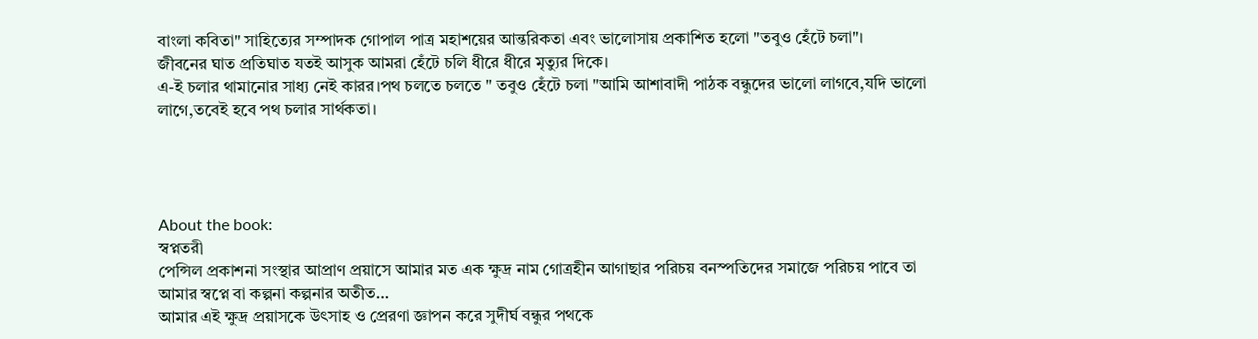বাংলা কবিতা" সাহিত্যের সম্পাদক গোপাল পাত্র মহাশয়ের আন্তরিকতা এবং ভালোসায় প্রকাশিত হলো "তবুও হেঁটে চলা"।
জীবনের ঘাত প্রতিঘাত যতই আসুক আমরা হেঁটে চলি ধীরে ধীরে মৃত্যুর দিকে।
এ-ই চলার থামানোর সাধ্য নেই কারর।পথ চলতে চলতে " তবুও হেঁটে চলা "আমি আশাবাদী পাঠক বন্ধুদের ভালো লাগবে,যদি ভালো লাগে,তবেই হবে পথ চলার সার্থকতা।




About the book:
স্বপ্নতরী
পেন্সিল প্রকাশনা সংস্থার আপ্রাণ প্রয়াসে আমার মত এক ক্ষুদ্র নাম গোত্রহীন আগাছার পরিচয় বনস্পতিদের সমাজে পরিচয় পাবে তা আমার স্বপ্নে বা কল্পনা কল্পনার অতীত…
আমার এই ক্ষুদ্র প্রয়াসকে উৎসাহ ও প্রেরণা জ্ঞাপন করে সুদীর্ঘ বন্ধুর পথকে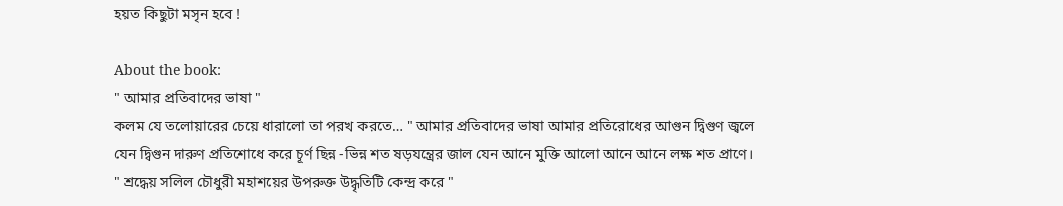হয়ত কিছুটা মসৃন হবে !

About the book:
" আমার প্রতিবাদের ভাষা "
কলম যে তলোয়ারের চেয়ে ধারালো তা পরখ করতে… " আমার প্রতিবাদের ভাষা আমার প্রতিরোধের আগুন দ্বিগুণ জ্বলে যেন দ্বিগুন দারুণ প্রতিশোধে করে চূর্ণ ছিন্ন -ভিন্ন শত ষড়যন্ত্রের জাল যেন আনে মুক্তি আলো আনে আনে লক্ষ শত প্রাণে। " শ্রদ্ধেয় সলিল চৌধুরী মহাশয়ের উপরুক্ত উদ্ধৃতিটি কেন্দ্র করে "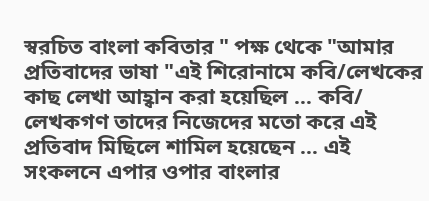স্বরচিত বাংলা কবিতার " পক্ষ থেকে "আমার প্রতিবাদের ভাষা "এই শিরোনামে কবি/লেখকের কাছ লেখা আহ্বান করা হয়েছিল … কবি/ লেখকগণ তাদের নিজেদের মতো করে এই প্রতিবাদ মিছিলে শামিল হয়েছেন … এই সংকলনে এপার ওপার বাংলার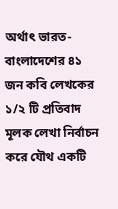অর্থাৎ ভারত-বাংলাদেশের ৪১ জন কবি লেখকের ১/২ টি প্রতিবাদ মূলক লেখা নির্বাচন করে যৌথ একটি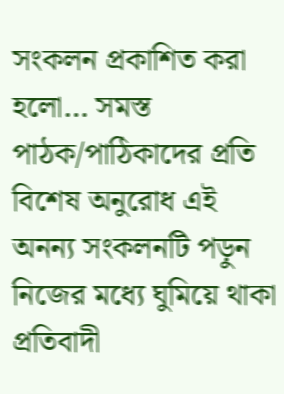সংকলন প্রকাশিত করা হলো… সমস্ত পাঠক/পাঠিকাদের প্রতি বিশেষ অনুরোধ এই অনন্য সংকলনটি পড়ুন নিজের মধ্যে ঘুমিয়ে থাকা প্রতিবাদী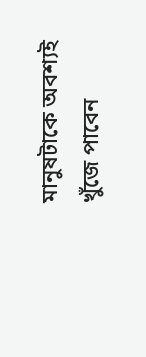মানুষটাকে অবশ্যই খুঁজে পাবেন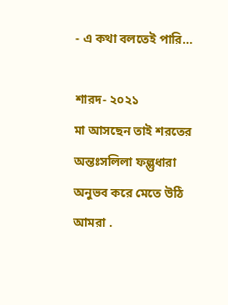- এ কথা বলতেই পারি…

শারদ- ২০২১
মা আসছেন তাই শরতের অন্তঃসলিলা ফল্গুধারা অনুভব করে মেতে উঠি আমরা .